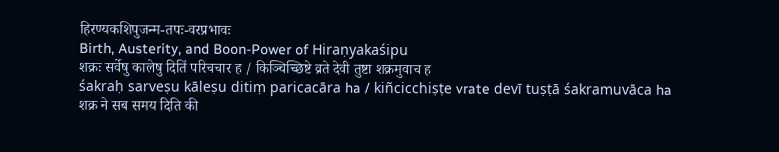हिरण्यकशिपुजन्म-तपः-वरप्रभावः
Birth, Austerity, and Boon-Power of Hiraṇyakaśipu
शक्रः सर्वेषु कालेषु दितिं परिचचार ह / किञ्चिच्छिष्टे व्रते देवी तुष्टा शक्रमुवाच ह
śakraḥ sarveṣu kāleṣu ditiṃ paricacāra ha / kiñcicchiṣṭe vrate devī tuṣṭā śakramuvāca ha
शक्र ने सब समय दिति की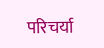परिचर्या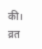की। व्रत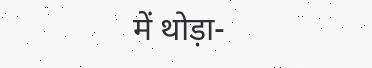में थोड़ा-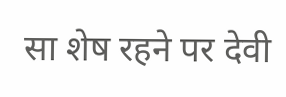सा शेष रहने पर देवी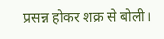प्रसन्न होकर शक्र से बोली।